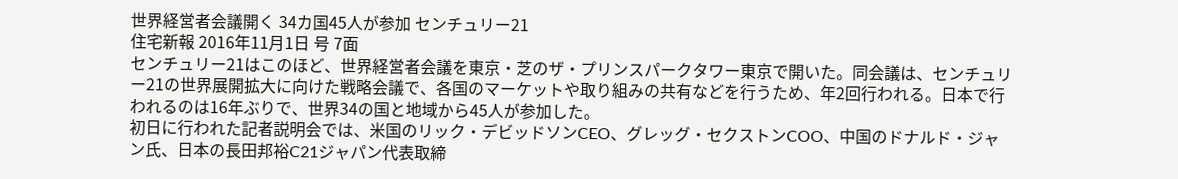世界経営者会議開く 34カ国45人が参加 センチュリー21
住宅新報 2016年11月1日 号 7面
センチュリー21はこのほど、世界経営者会議を東京・芝のザ・プリンスパークタワー東京で開いた。同会議は、センチュリー21の世界展開拡大に向けた戦略会議で、各国のマーケットや取り組みの共有などを行うため、年2回行われる。日本で行われるのは16年ぶりで、世界34の国と地域から45人が参加した。
初日に行われた記者説明会では、米国のリック・デビッドソンCEO、グレッグ・セクストンCOO、中国のドナルド・ジャン氏、日本の長田邦裕C21ジャパン代表取締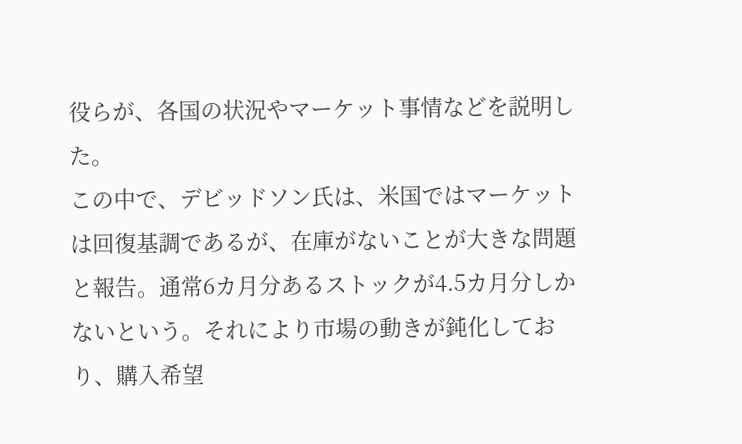役らが、各国の状況やマーケット事情などを説明した。
この中で、デビッドソン氏は、米国ではマーケットは回復基調であるが、在庫がないことが大きな問題と報告。通常6カ月分あるストックが4.5カ月分しかないという。それにより市場の動きが鈍化しており、購入希望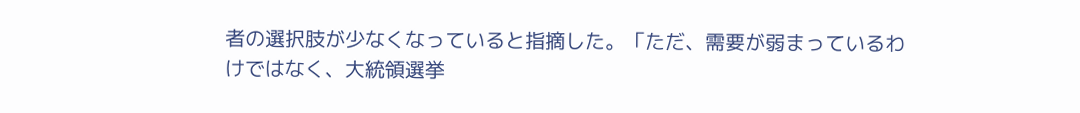者の選択肢が少なくなっていると指摘した。「ただ、需要が弱まっているわけではなく、大統領選挙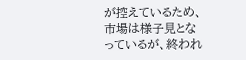が控えているため、市場は様子見となっているが、終われ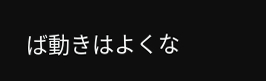ば動きはよくな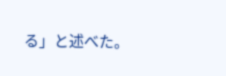る」と述べた。